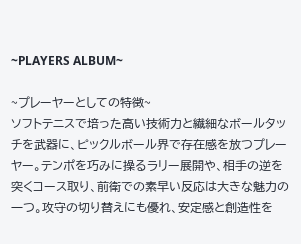~PLAYERS ALBUM~

~プレーヤーとしての特徴~
ソフトテニスで培った高い技術力と繊細なボールタッチを武器に、ピックルボール界で存在感を放つプレーヤー。テンポを巧みに操るラリー展開や、相手の逆を突くコース取り、前衛での素早い反応は大きな魅力の一つ。攻守の切り替えにも優れ、安定感と創造性を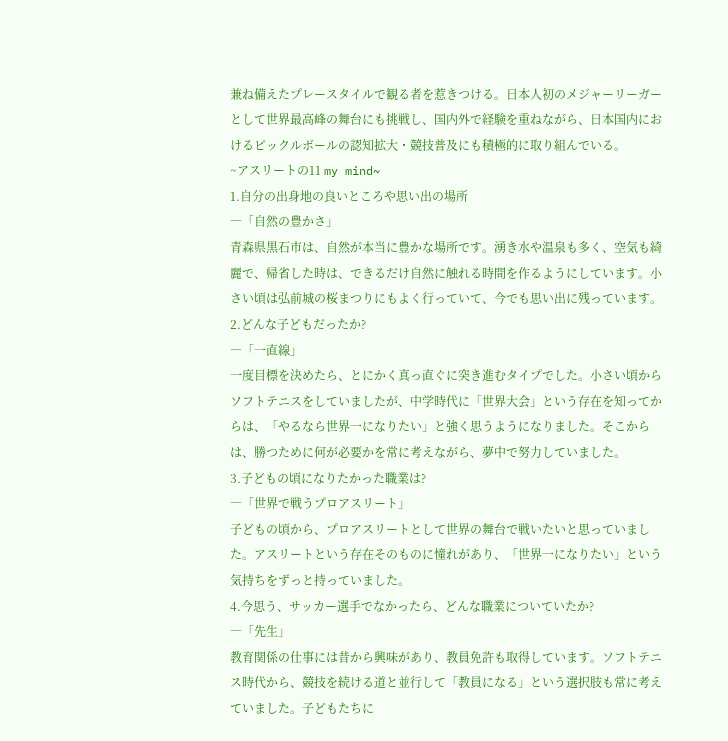兼ね備えたプレースタイルで観る者を惹きつける。日本人初のメジャーリーガーとして世界最高峰の舞台にも挑戦し、国内外で経験を重ねながら、日本国内におけるピックルボールの認知拡大・競技普及にも積極的に取り組んでいる。
~アスリートの11 my mind~
1.自分の出身地の良いところや思い出の場所
―「自然の豊かさ」
青森県黒石市は、自然が本当に豊かな場所です。湧き水や温泉も多く、空気も綺麗で、帰省した時は、できるだけ自然に触れる時間を作るようにしています。小さい頃は弘前城の桜まつりにもよく行っていて、今でも思い出に残っています。
2.どんな子どもだったか?
―「一直線」
一度目標を決めたら、とにかく真っ直ぐに突き進むタイプでした。小さい頃からソフトテニスをしていましたが、中学時代に「世界大会」という存在を知ってからは、「やるなら世界一になりたい」と強く思うようになりました。そこからは、勝つために何が必要かを常に考えながら、夢中で努力していました。
3.子どもの頃になりたかった職業は?
―「世界で戦うプロアスリート」
子どもの頃から、プロアスリートとして世界の舞台で戦いたいと思っていました。アスリートという存在そのものに憧れがあり、「世界一になりたい」という気持ちをずっと持っていました。
4.今思う、サッカー選手でなかったら、どんな職業についていたか?
―「先生」
教育関係の仕事には昔から興味があり、教員免許も取得しています。ソフトテニス時代から、競技を続ける道と並行して「教員になる」という選択肢も常に考えていました。子どもたちに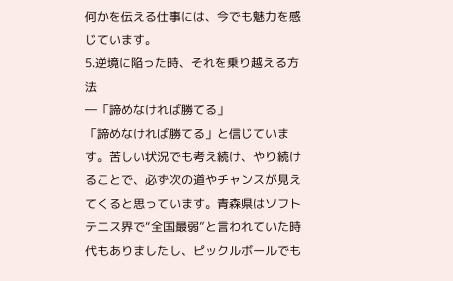何かを伝える仕事には、今でも魅力を感じています。
5.逆境に陥った時、それを乗り越える方法
―「諦めなければ勝てる」
「諦めなければ勝てる」と信じています。苦しい状況でも考え続け、やり続けることで、必ず次の道やチャンスが見えてくると思っています。青森県はソフトテニス界で“全国最弱”と言われていた時代もありましたし、ピックルボールでも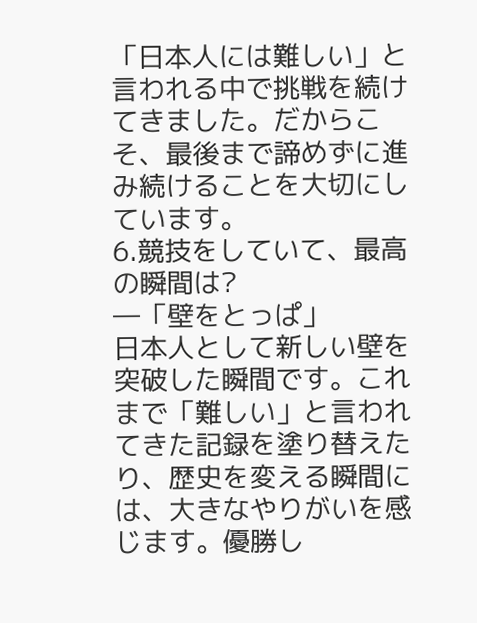「日本人には難しい」と言われる中で挑戦を続けてきました。だからこそ、最後まで諦めずに進み続けることを大切にしています。
6.競技をしていて、最高の瞬間は?
―「壁をとっぱ」
日本人として新しい壁を突破した瞬間です。これまで「難しい」と言われてきた記録を塗り替えたり、歴史を変える瞬間には、大きなやりがいを感じます。優勝し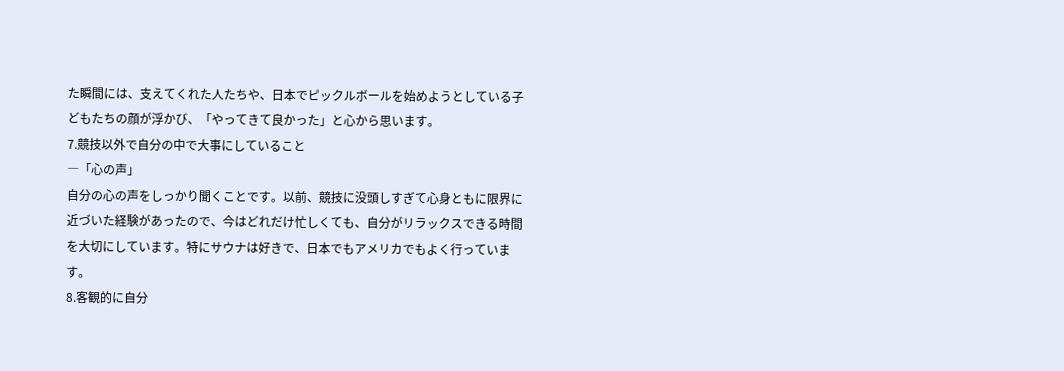た瞬間には、支えてくれた人たちや、日本でピックルボールを始めようとしている子どもたちの顔が浮かび、「やってきて良かった」と心から思います。
7.競技以外で自分の中で大事にしていること
―「心の声」
自分の心の声をしっかり聞くことです。以前、競技に没頭しすぎて心身ともに限界に近づいた経験があったので、今はどれだけ忙しくても、自分がリラックスできる時間を大切にしています。特にサウナは好きで、日本でもアメリカでもよく行っています。
8.客観的に自分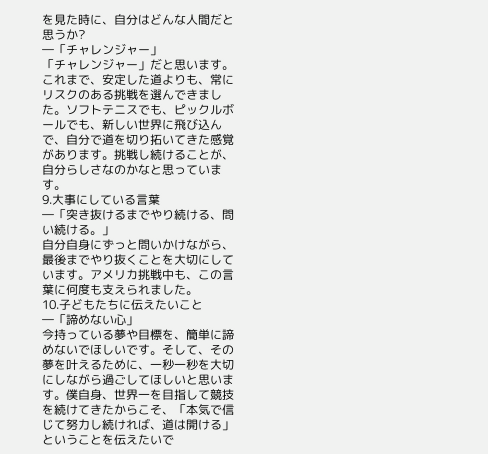を見た時に、自分はどんな人間だと思うか?
―「チャレンジャー」
「チャレンジャー」だと思います。これまで、安定した道よりも、常にリスクのある挑戦を選んできました。ソフトテニスでも、ピックルボールでも、新しい世界に飛び込んで、自分で道を切り拓いてきた感覚があります。挑戦し続けることが、自分らしさなのかなと思っています。
9.大事にしている言葉
―「突き抜けるまでやり続ける、問い続ける。」
自分自身にずっと問いかけながら、最後までやり抜くことを大切にしています。アメリカ挑戦中も、この言葉に何度も支えられました。
10.子どもたちに伝えたいこと
―「諦めない心」
今持っている夢や目標を、簡単に諦めないでほしいです。そして、その夢を叶えるために、一秒一秒を大切にしながら過ごしてほしいと思います。僕自身、世界一を目指して競技を続けてきたからこそ、「本気で信じて努力し続ければ、道は開ける」ということを伝えたいで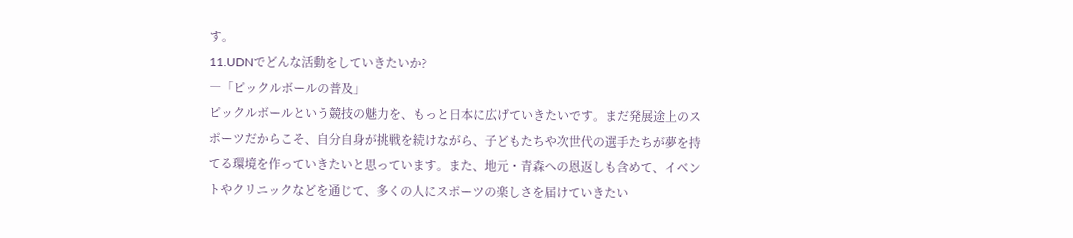す。
11.UDNでどんな活動をしていきたいか?
―「ピックルボールの普及」
ピックルボールという競技の魅力を、もっと日本に広げていきたいです。まだ発展途上のスポーツだからこそ、自分自身が挑戦を続けながら、子どもたちや次世代の選手たちが夢を持てる環境を作っていきたいと思っています。また、地元・青森への恩返しも含めて、イベントやクリニックなどを通じて、多くの人にスポーツの楽しさを届けていきたい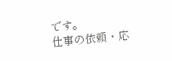です。
仕事の依頼・応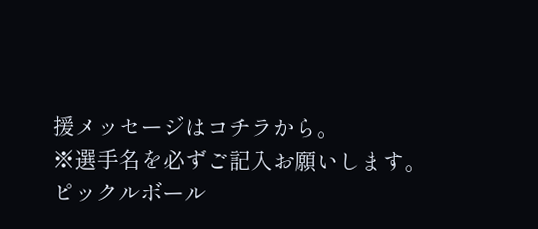援メッセージはコチラから。
※選手名を必ずご記入お願いします。
ピックルボール